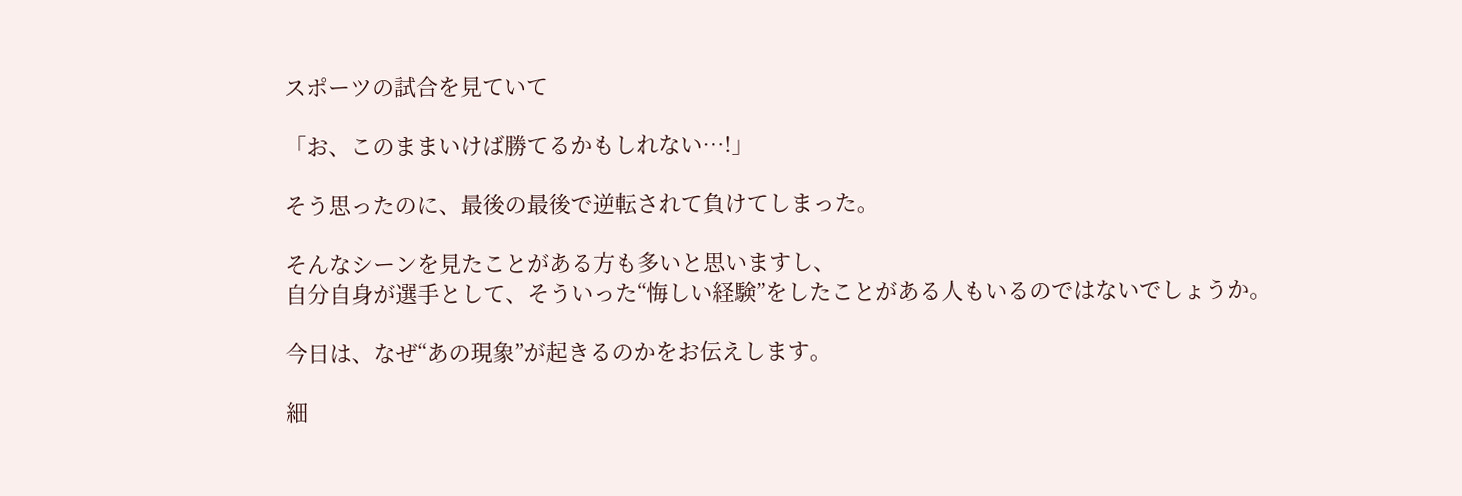スポーツの試合を見ていて

「お、このままいけば勝てるかもしれない…!」

そう思ったのに、最後の最後で逆転されて負けてしまった。

そんなシーンを見たことがある方も多いと思いますし、
自分自身が選手として、そういった“悔しい経験”をしたことがある人もいるのではないでしょうか。

今日は、なぜ“あの現象”が起きるのかをお伝えします。

細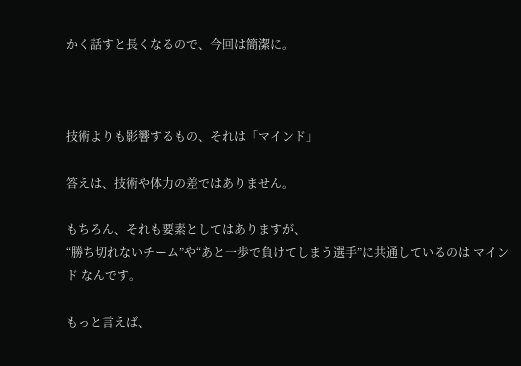かく話すと長くなるので、今回は簡潔に。



技術よりも影響するもの、それは「マインド」

答えは、技術や体力の差ではありません。

もちろん、それも要素としてはありますが、
“勝ち切れないチーム”や“あと一歩で負けてしまう選手”に共通しているのは マインド なんです。

もっと言えば、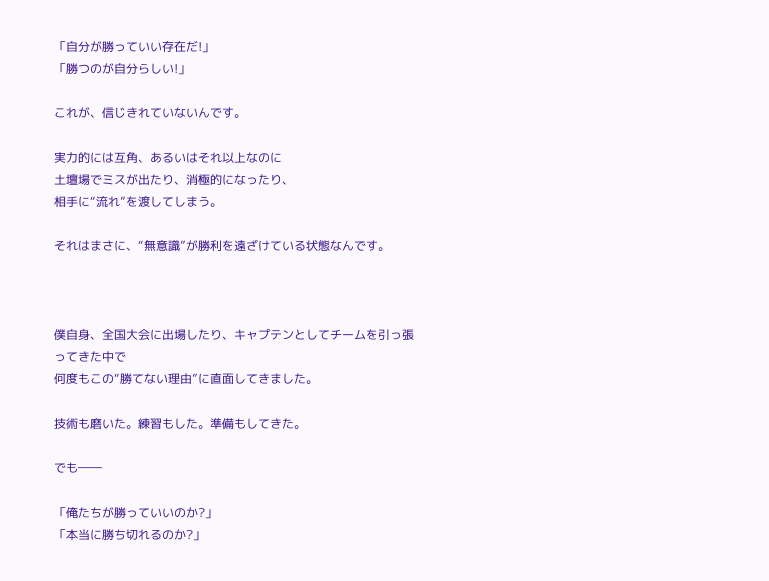「自分が勝っていい存在だ!」
「勝つのが自分らしい!」

これが、信じきれていないんです。

実力的には互角、あるいはそれ以上なのに
土壇場でミスが出たり、消極的になったり、
相手に“流れ”を渡してしまう。

それはまさに、“無意識”が勝利を遠ざけている状態なんです。



僕自身、全国大会に出場したり、キャプテンとしてチームを引っ張ってきた中で
何度もこの“勝てない理由”に直面してきました。

技術も磨いた。練習もした。準備もしてきた。

でも――

「俺たちが勝っていいのか?」
「本当に勝ち切れるのか?」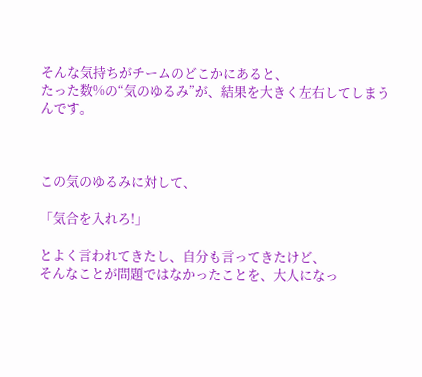そんな気持ちがチームのどこかにあると、
たった数%の“気のゆるみ”が、結果を大きく左右してしまうんです。



この気のゆるみに対して、

「気合を入れろ!」

とよく言われてきたし、自分も言ってきたけど、
そんなことが問題ではなかったことを、大人になっ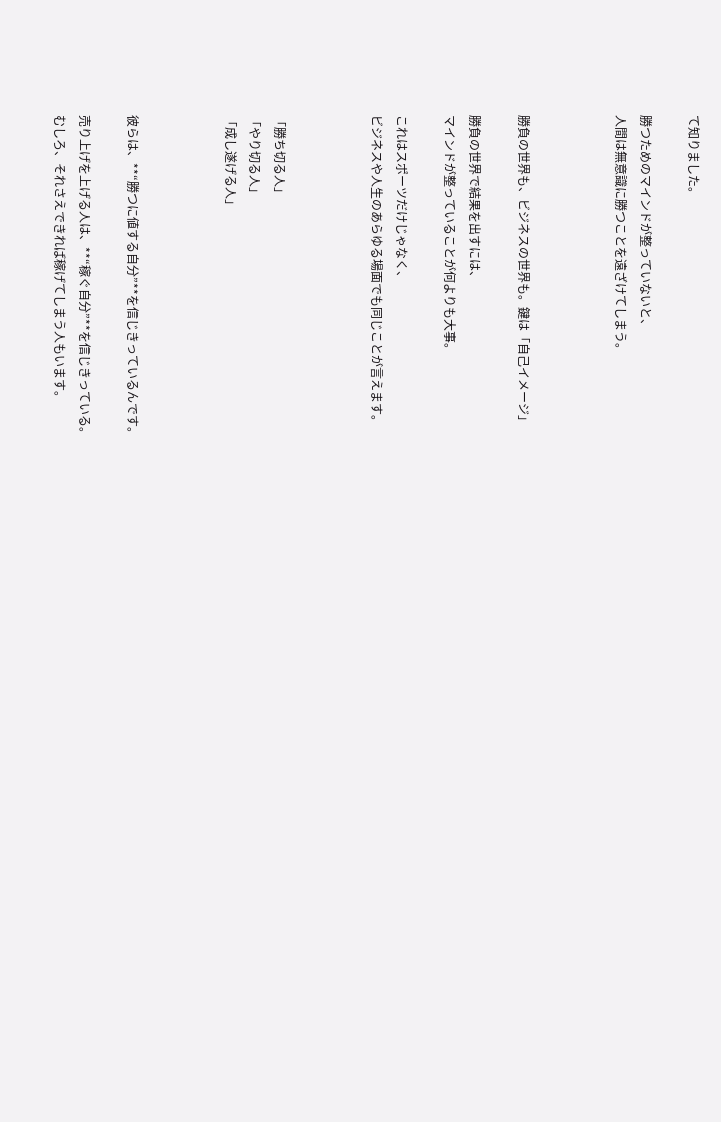て知りました。

勝つためのマインドが整っていないと、
人間は無意識に勝つことを遠ざけてしまう。



勝負の世界も、ビジネスの世界も。鍵は「自己イメージ」

勝負の世界で結果を出すには、
マインドが整っていることが何よりも大事。

これはスポーツだけじゃなく、
ビジネスや人生のあらゆる場面でも同じことが言えます。



「勝ち切る人」
「やり切る人」
「成し遂げる人」



彼らは、**“勝つに値する自分”**を信じきっているんです。

売り上げを上げる人は、**“稼ぐ自分”**を信じきっている。
むしろ、それさえできれば稼げてしまう人もいます。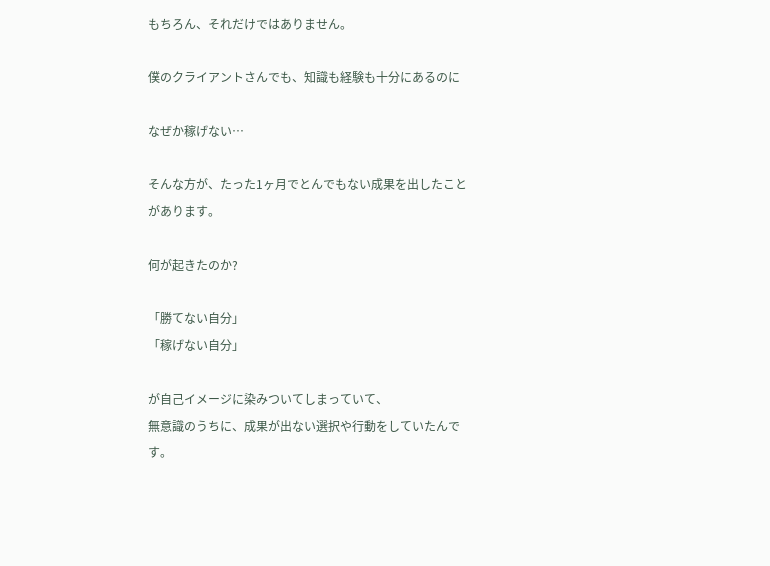もちろん、それだけではありません。

僕のクライアントさんでも、知識も経験も十分にあるのに

なぜか稼げない…

そんな方が、たった1ヶ月でとんでもない成果を出したことがあります。

何が起きたのか?

「勝てない自分」
「稼げない自分」

が自己イメージに染みついてしまっていて、
無意識のうちに、成果が出ない選択や行動をしていたんです。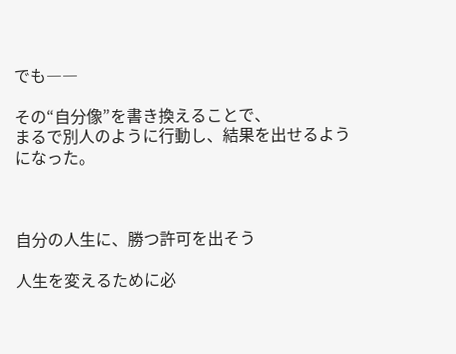でも――

その“自分像”を書き換えることで、
まるで別人のように行動し、結果を出せるようになった。



自分の人生に、勝つ許可を出そう

人生を変えるために必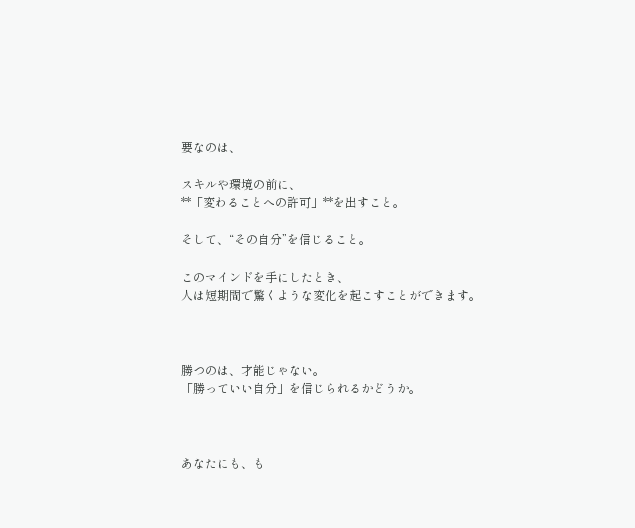要なのは、

スキルや環境の前に、
**「変わることへの許可」**を出すこと。

そして、“その自分”を信じること。

このマインドを手にしたとき、
人は短期間で驚くような変化を起こすことができます。



勝つのは、才能じゃない。
「勝っていい自分」を信じられるかどうか。



あなたにも、も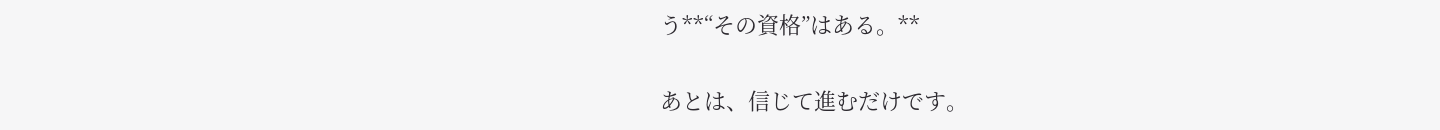う**“その資格”はある。**

あとは、信じて進むだけです。